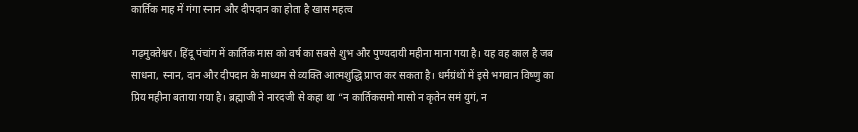कार्तिक माह में गंगा स्नान और दीपदान का होता है खास महत्व

गढ़मुक्तेश्वर। हिंदू पंचांग में कार्तिक मास को वर्ष का सबसे शुभ और पुण्यदायी महीना माना गया है। यह वह काल है जब साधना, स्नान, दान और दीपदान के माध्यम से व्यक्ति आत्मशुद्धि प्राप्त कर सकता है। धर्मग्रंथों में इसे भगवान विष्णु का प्रिय महीना बताया गया है। ब्रह्माजी ने नारदजी से कहा था “न कार्तिकसमो मासो न कृतेन समं युगं, न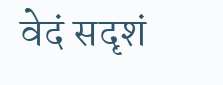वेदं सदृशं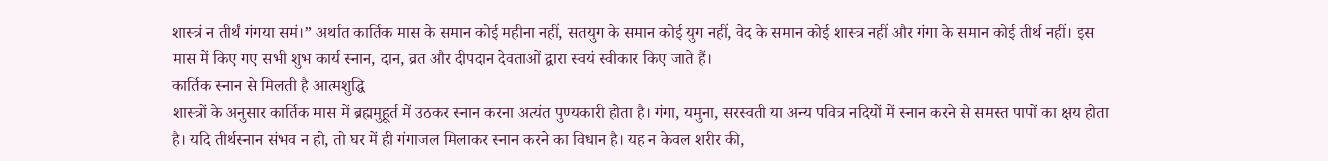शास्त्रं न तीर्थं गंगया समं।” अर्थात कार्तिक मास के समान कोई महीना नहीं, सतयुग के समान कोई युग नहीं, वेद के समान कोई शास्त्र नहीं और गंगा के समान कोई तीर्थ नहीं। इस मास में किए गए सभी शुभ कार्य स्नान, दान, व्रत और दीपदान देवताओं द्वारा स्वयं स्वीकार किए जाते हैं।
कार्तिक स्नान से मिलती है आत्मशुद्धि
शास्त्रों के अनुसार कार्तिक मास में ब्रह्ममुहूर्त में उठकर स्नान करना अत्यंत पुण्यकारी होता है। गंगा, यमुना, सरस्वती या अन्य पवित्र नदियों में स्नान करने से समस्त पापों का क्षय होता है। यदि तीर्थस्नान संभव न हो, तो घर में ही गंगाजल मिलाकर स्नान करने का विधान है। यह न केवल शरीर की,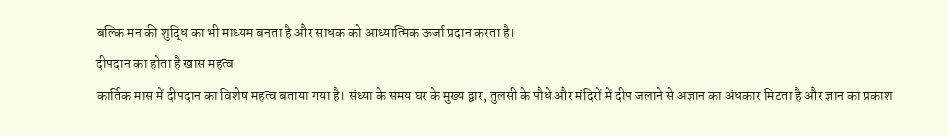बल्कि मन की शुद्धि का भी माध्यम बनता है और साधक को आध्यात्मिक ऊर्जा प्रदान करता है।
दीपदान का होता है खास महत्व
कार्तिक मास में दीपदान का विशेष महत्व बताया गया है। संध्या के समय घर के मुख्य द्वार, तुलसी के पौधे और मंदिरों में दीप जलाने से अज्ञान का अंधकार मिटता है और ज्ञान का प्रकाश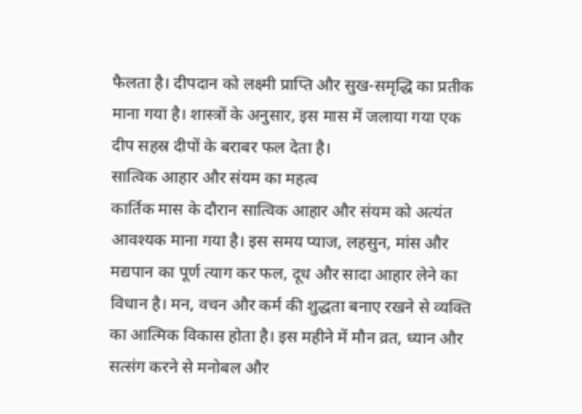फैलता है। दीपदान को लक्ष्मी प्राप्ति और सुख-समृद्धि का प्रतीक माना गया है। शास्त्रों के अनुसार, इस मास में जलाया गया एक दीप सहस्र दीपों के बराबर फल देता है।
सात्विक आहार और संयम का महत्व
कार्तिक मास के दौरान सात्विक आहार और संयम को अत्यंत आवश्यक माना गया है। इस समय प्याज, लहसुन, मांस और मद्यपान का पूर्ण त्याग कर फल, दूध और सादा आहार लेने का विधान है। मन, वचन और कर्म की शुद्धता बनाए रखने से व्यक्ति का आत्मिक विकास होता है। इस महीने में मौन व्रत, ध्यान और सत्संग करने से मनोबल और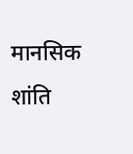मानसिक शांति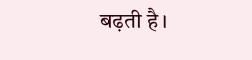बढ़ती है।